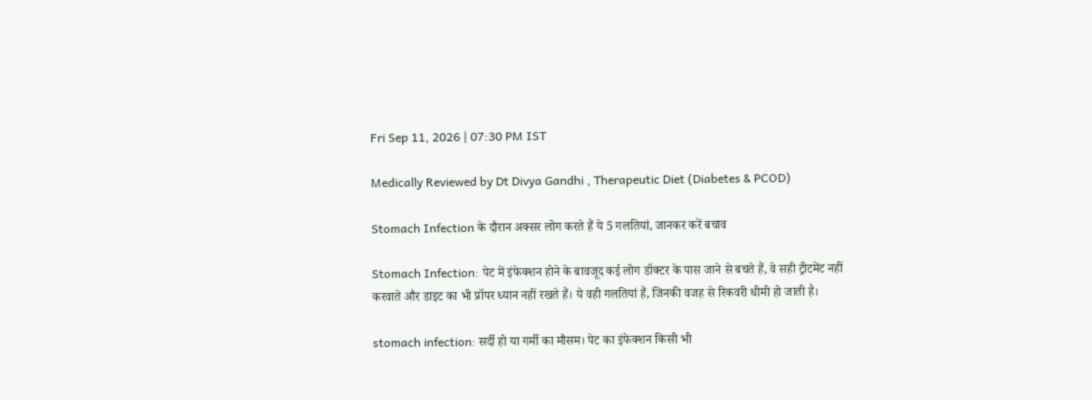Fri Sep 11, 2026 | 07:30 PM IST

Medically Reviewed by Dt Divya Gandhi , Therapeutic Diet (Diabetes & PCOD)

Stomach Infection के दौरान अक्सर लोग करते हैं ये 5 गलतियां, जानकर करें बचाव

Stomach Infection: पेट में इंफेक्शन होने के बावजूद कई लोग डॉक्टर के पास जाने से बचते हैं, वे सही ट्रीटमेंट नहीं करवाते और डाइट का भी प्रॉपर ध्यान नहीं रखते हैं। ये वही गलतियां हैं, जिनकी वजह से रिकवरी धीमी हो जाती है।

stomach infection: सर्दी हो या गर्मी का मौसम। पेट का इंफेक्शन किसी भी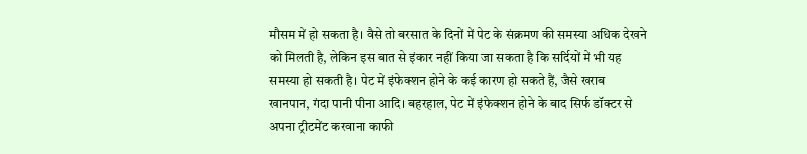मौसम में हो सकता है। वैसे तो बरसात के दिनों में पेट के संक्रमण की समस्या अधिक देखने को मिलती है, लेकिन इस बात से इंकार नहीं किया जा सकता है कि सर्दियों में भी यह समस्या हो सकती है। पेट में इंफेक्शन होने के कई कारण हो सकते हैं, जैसे खराब खानपान, गंदा पानी पीना आदि। बहरहाल, पेट में इंफेक्शन होने के बाद सिर्फ डॉक्टर से अपना ट्रीटमेंट करवाना काफी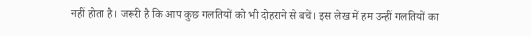नहीं होता है। जरूरी है कि आप कुछ गलतियों को भी दोहराने से बचें। इस लेख में हम उन्हीं गलतियों का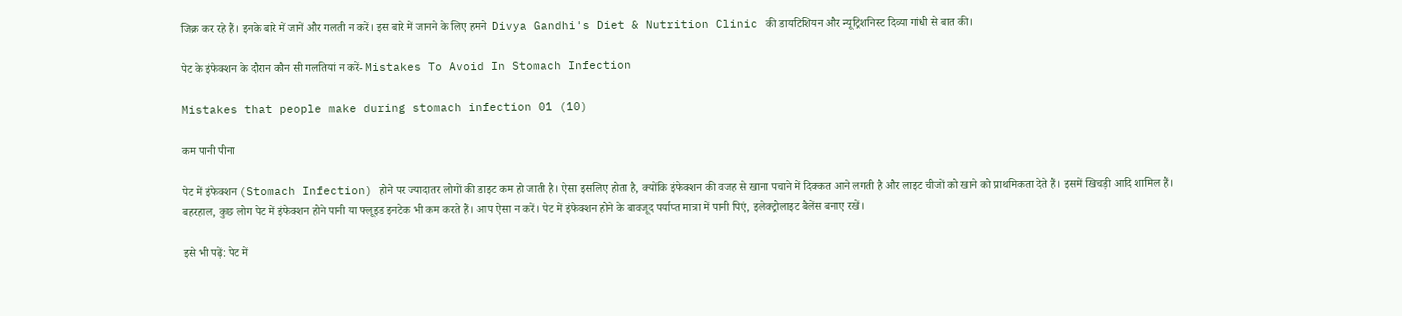जिक्र कर रहे हैं। इनके बारे में जानें और गलती न करें। इस बारे में जानने के लिए हमने  Divya Gandhi's Diet & Nutrition Clinic की डायटिशियन और न्यूट्रिशनिस्ट दिव्या गांधी से बात की।

पेट के इंफेक्शन के दौरान कौन सी गलतियां न करें- Mistakes To Avoid In Stomach Infection

Mistakes that people make during stomach infection 01 (10)

कम पानी पीना

पेट में इंफेक्शन (Stomach Infection) होने पर ज्यादातर लोगों की डाइट कम हो जाती है। ऐसा इसलिए होता है, क्योंकि इंफेक्शन की वजह से खाना पचाने में दिक्कत आने लगती है और लाइट चीजों को खाने को प्राथमिकता देते हैं। इसमें खिचड़ी आदि शामिल हैं। बहरहाल, कुछ लोग पेट में इंफेक्शन होने पानी या फ्लूइड इनटेक भी कम करते हैं। आप ऐसा न करें। पेट में इंफेक्शन होने के बावजूद पर्याप्त मात्रा में पानी पिएं, इलेक्ट्रोलाइट बैलेंस बनाए रखें।

इसे भी पढ़ें: पेट में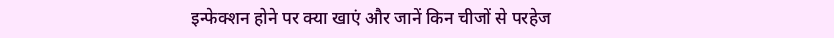इन्फेक्शन होने पर क्या खाएं और जानें किन चीजों से परहेज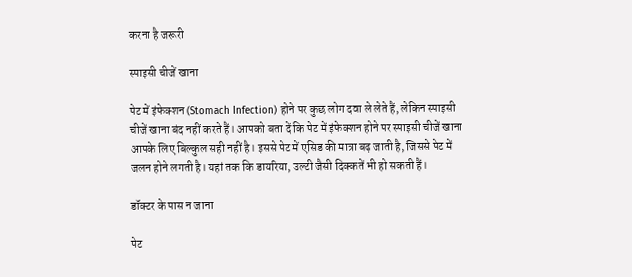करना है जरूरी

स्पाइसी चीजें खाना

पेट में इंफेक्शन (Stomach Infection) होने पर कुछ लोग दवा ले लेते हैं, लेकिन स्पाइसी चीजें खाना बंद नहीं करते हैं। आपको बता दें कि पेट में इंफेक्शन होने पर स्पाइसी चीजें खाना आपके लिए बिल्कुल सही नहीं है। इससे पेट में एसिड की मात्रा बढ़ जाती है, जिससे पेट में जलन होने लगती है। यहां तक कि डायरिया, उल्टी जैसी दिक्कतें भी हो सकती हैं।

डॉक्टर के पास न जाना

पेट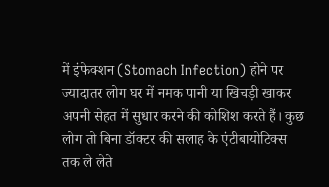में इंफेक्शन (Stomach Infection) होने पर ज्यादातर लोग घर में नमक पानी या खिचड़ी खाकर अपनी सेहत में सुधार करने की कोशिश करते हैं। कुछ लोग तो बिना डॉक्टर की सलाह के एंटीबायोटिक्स तक ले लेते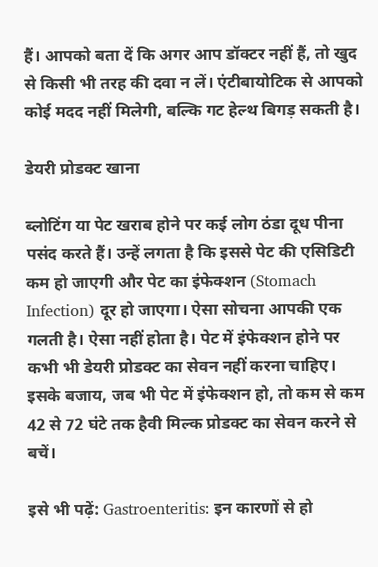हैं। आपको बता दें कि अगर आप डॉक्टर नहीं हैं, तो खुद से किसी भी तरह की दवा न लें। एंटीबायोटिक से आपको कोई मदद नहीं मिलेगी, बल्कि गट हेल्थ बिगड़ सकती है।

डेयरी प्रोडक्ट खाना

ब्लोटिंग या पेट खराब होने पर कई लोग ठंडा दूध पीना पसंद करते हैं। उन्हें लगता है कि इससे पेट की एसिडिटी कम हो जाएगी और पेट का इंफेक्शन (Stomach Infection) दूर हो जाएगा। ऐसा सोचना आपकी एक गलती है। ऐसा नहीं होता है। पेट में इंफेक्शन होने पर कभी भी डेयरी प्रोडक्ट का सेवन नहीं करना चाहिए। इसके बजाय, जब भी पेट में इंफेक्शन हो, तो कम से कम 42 से 72 घंटे तक हैवी मिल्क प्रोडक्ट का सेवन करने से बचें।

इसे भी पढ़ें: Gastroenteritis: इन कारणों से हो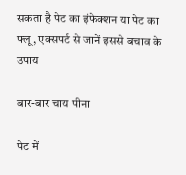सकता है पेट का इंफेक्शन या पेट का फ्लू, एक्सपर्ट से जानें इससे बचाव के उपाय

बार-बार चाय पीना

पेट में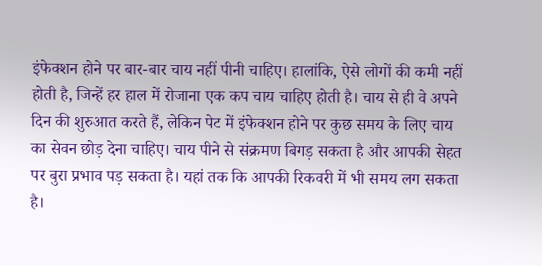इंफेक्शन होने पर बार-बार चाय नहीं पीनी चाहिए। हालांकि, ऐसे लोगों की कमी नहीं होती है, जिन्हें हर हाल में रोजाना एक कप चाय चाहिए होती है। चाय से ही वे अपने दिन की शुरुआत करते हैं, लेकिन पेट में इंफेक्शन होने पर कुछ समय के लिए चाय का सेवन छोड़ देना चाहिए। चाय पीने से संक्रमण बिगड़ सकता है और आपकी सेहत पर बुरा प्रभाव पड़ सकता है। यहां तक कि आपकी रिकवरी में भी समय लग सकता है।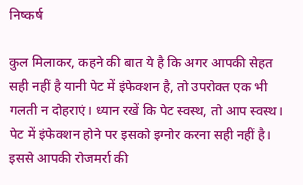निष्कर्ष

कुल मिलाकर, कहने की बात ये है कि अगर आपकी सेहत सही नहीं है यानी पेट में इंफेक्शन है, तो उपरोक्त एक भी गलती न दोहराएं। ध्यान रखें कि पेट स्वस्थ, तो आप स्वस्थ। पेट में इंफेक्शन होने पर इसको इग्नोर करना सही नहीं है। इससे आपकी रोजमर्रा की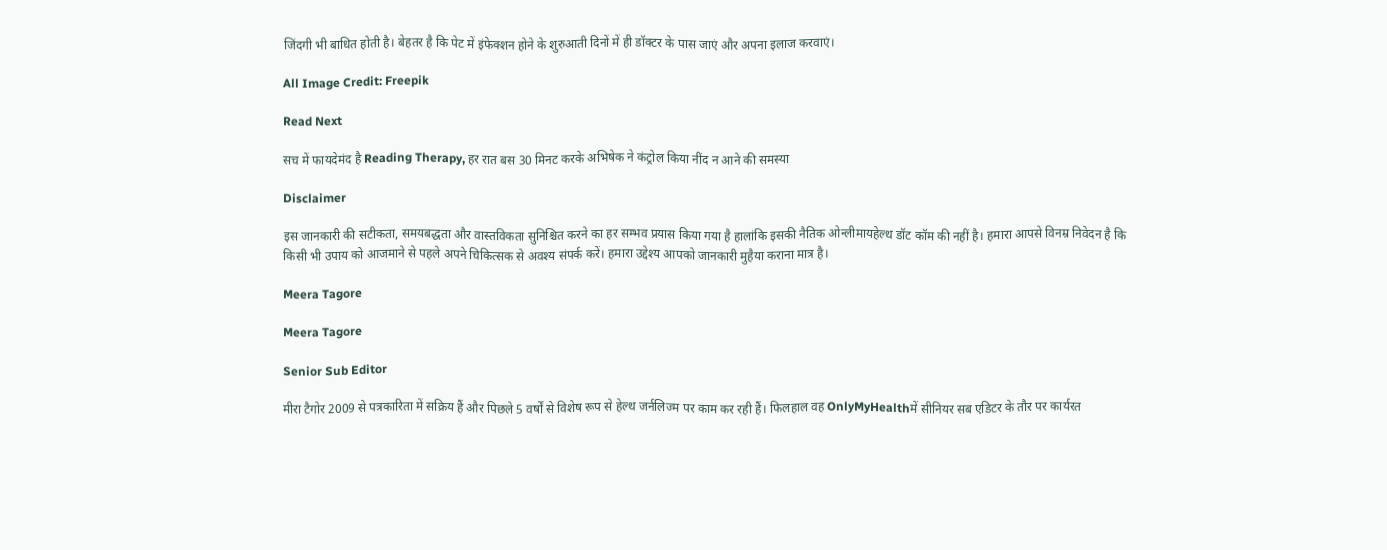जिंदगी भी बाधित होती है। बेहतर है कि पेट में इंफेक्शन होने के शुरुआती दिनों में ही डॉक्टर के पास जाएं और अपना इलाज करवाएं।

All Image Credit: Freepik

Read Next

सच में फायदेमंद है Reading Therapy, हर रात बस 30 मिनट करके अभिषेक ने कंट्रोल किया नींद न आने की समस्या

Disclaimer

इस जानकारी की सटीकता, समयबद्धता और वास्तविकता सुनिश्चित करने का हर सम्भव प्रयास किया गया है हालांकि इसकी नैतिक ओन्लीमायहेल्थ डॉट कॉम की नहीं है। हमारा आपसे विनम्र निवेदन है कि किसी भी उपाय को आजमाने से पहले अपने चिकित्सक से अवश्य संपर्क करें। हमारा उद्देश्य आपको जानकारी मुहैया कराना मात्र है।

Meera Tagore

Meera Tagore

Senior Sub Editor

मीरा टैगोर 2009 से पत्रकारिता में सक्रिय हैं और पिछले 5 वर्षों से विशेष रूप से हेल्थ जर्नलिज्म पर काम कर रही हैं। फिलहाल वह OnlyMyHealthमें सीनियर सब एडिटर के तौर पर कार्यरत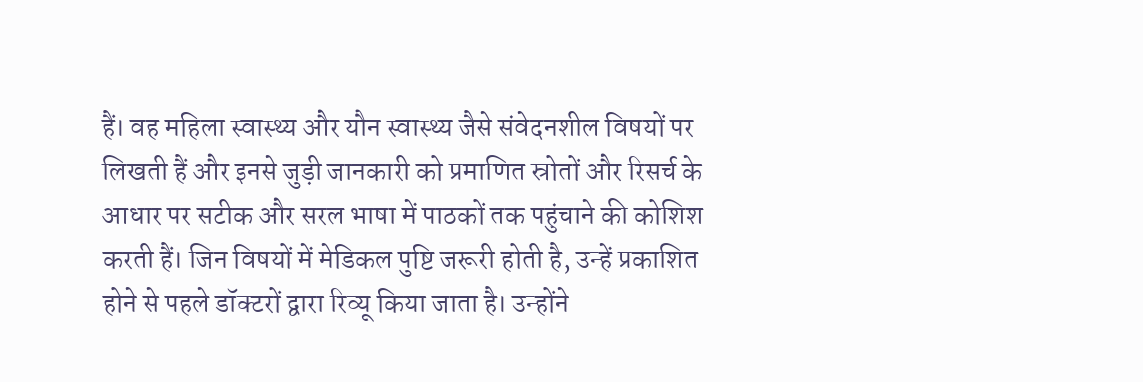हैं। वह महिला स्वास्थ्य और यौन स्वास्थ्य जैसे संवेदनशील विषयों पर लिखती हैं और इनसे जुड़ी जानकारी को प्रमाणित स्रोतों और रिसर्च के आधार पर सटीक और सरल भाषा में पाठकों तक पहुंचाने की कोशिश करती हैं। जिन विषयों में मेडिकल पुष्टि जरूरी होती है, उन्हें प्रकाशित होने से पहले डॉक्टरों द्वारा रिव्यू किया जाता है। उन्होंने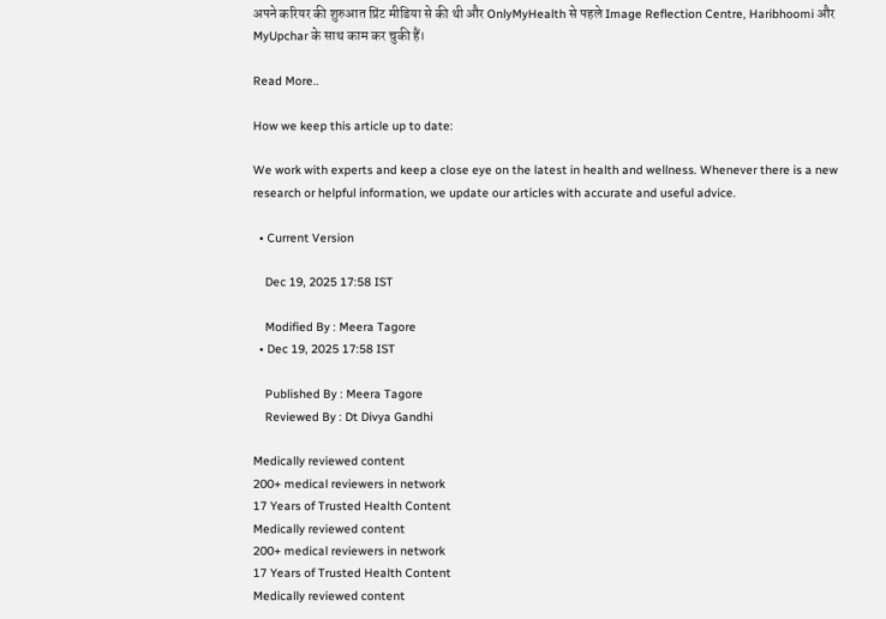अपने करियर की शुरुआत प्रिंट मीडिया से की थी और OnlyMyHealth से पहले Image Reflection Centre, Haribhoomi और MyUpchar के साथ काम कर चुकी हैं।

Read More..

How we keep this article up to date:

We work with experts and keep a close eye on the latest in health and wellness. Whenever there is a new research or helpful information, we update our articles with accurate and useful advice.

  • Current Version

    Dec 19, 2025 17:58 IST

    Modified By : Meera Tagore
  • Dec 19, 2025 17:58 IST

    Published By : Meera Tagore
    Reviewed By : Dt Divya Gandhi

Medically reviewed content
200+ medical reviewers in network
17 Years of Trusted Health Content
Medically reviewed content
200+ medical reviewers in network
17 Years of Trusted Health Content
Medically reviewed content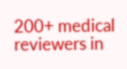200+ medical reviewers in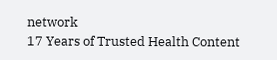network
17 Years of Trusted Health Content